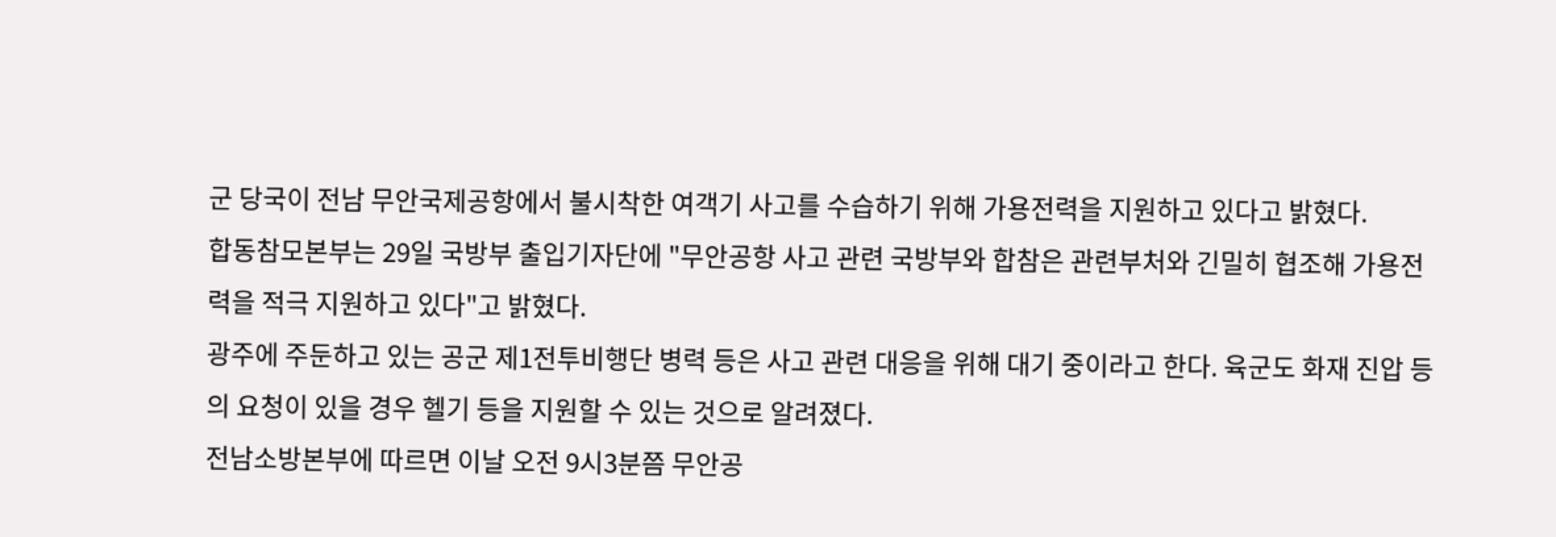군 당국이 전남 무안국제공항에서 불시착한 여객기 사고를 수습하기 위해 가용전력을 지원하고 있다고 밝혔다.
합동참모본부는 29일 국방부 출입기자단에 "무안공항 사고 관련 국방부와 합참은 관련부처와 긴밀히 협조해 가용전력을 적극 지원하고 있다"고 밝혔다.
광주에 주둔하고 있는 공군 제1전투비행단 병력 등은 사고 관련 대응을 위해 대기 중이라고 한다. 육군도 화재 진압 등의 요청이 있을 경우 헬기 등을 지원할 수 있는 것으로 알려졌다.
전남소방본부에 따르면 이날 오전 9시3분쯤 무안공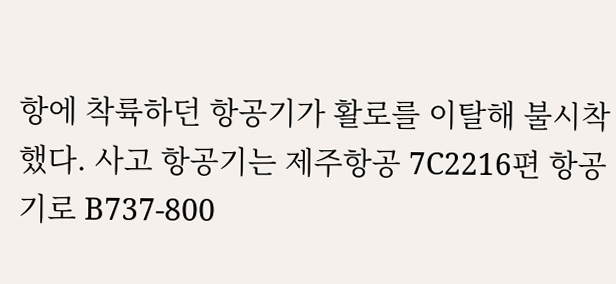항에 착륙하던 항공기가 활로를 이탈해 불시착했다. 사고 항공기는 제주항공 7C2216편 항공기로 B737-800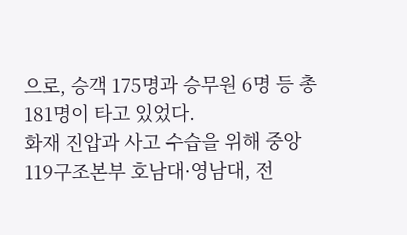으로, 승객 175명과 승무원 6명 등 총 181명이 타고 있었다.
화재 진압과 사고 수습을 위해 중앙119구조본부 호남대·영남대, 전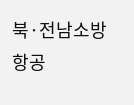북·전남소방항공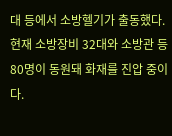대 등에서 소방헬기가 출동했다. 현재 소방장비 32대와 소방관 등 80명이 동원돼 화재를 진압 중이다.